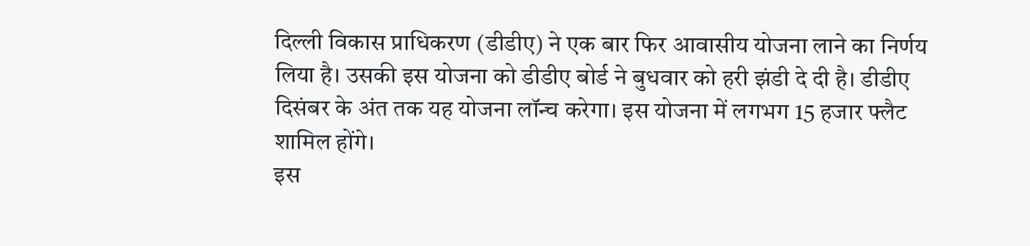दिल्ली विकास प्राधिकरण (डीडीए) ने एक बार फिर आवासीय योजना लाने का निर्णय लिया है। उसकी इस योजना को डीडीए बोर्ड ने बुधवार को हरी झंडी दे दी है। डीडीए दिसंबर के अंत तक यह योजना लॉन्च करेगा। इस योजना में लगभग 15 हजार फ्लैट शामिल होंगे।
इस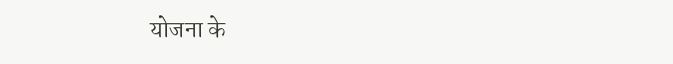योजना के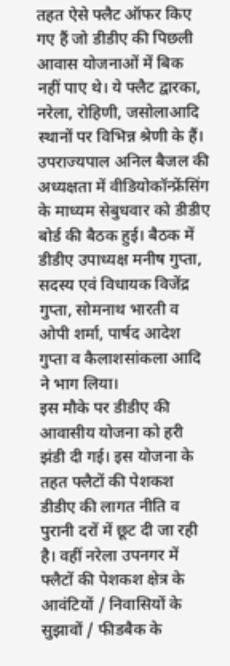तहत ऐसे फ्लैट ऑफर किए गए हैं जो डीडीए की पिछली आवास योजनाओं में बिक नहीं पाए थे। ये फ्लैट द्वारका, नरेला, रोहिणी, जसोलाआदि स्थानों पर विभिन्न श्रेणी के हैं। उपराज्यपाल अनिल बैजल की अध्यक्षता में वीडियोकॉन्फ्रेंसिंग के माध्यम सेबुधवार को डीडीए बोर्ड की बैठक हुई। बैठक में डीडीए उपाध्यक्ष मनीष गुप्ता, सदस्य एवं विधायक विजेंद्र गुप्ता, सोमनाथ भारती व ओपी शर्मा, पार्षद आदेश गुप्ता व कैलाशसांकला आदि ने भाग लिया।
इस मौके पर डीडीए की आवासीय योजना को हरी झंडी दी गई। इस योजना के तहत फ्लैटों की पेशकश डीडीए की लागत नीति व पुरानी दरों में छूट दी जा रही है। वहीं नरेला उपनगर में फ्लैटों की पेशकश क्षेत्र के आवंटियों / निवासियों के सुझावों / फीडबैक के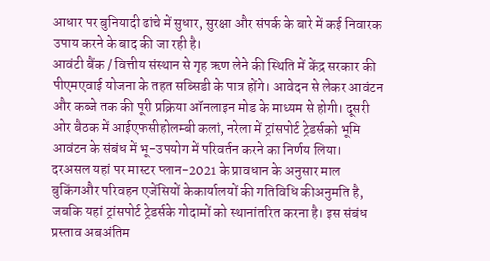आधार पर बुनियादी ढांचे में सुधार, सुरक्षा और संपर्क के बारे में कई निवारक उपाय करने के बाद की जा रही है।
आवंटी बैंक / वित्तीय संस्थान से गृह ऋण लेने की स्थिति में केंद्र सरकार की पीएमएवाई योजना के तहत सब्सिडी के पात्र होंगे। आवेदन से लेकर आवंटन और कब्जे तक की पूरी प्रक्रिया ऑनलाइन मोड के माध्यम से होगी। दूसरी ओर बैठक में आईएफसीहोलम्बी कलां, नरेला में ट्रांसपोर्ट ट्रेडर्सको भूमि आवंटन के संबंध में भू-उपयोग में परिवर्तन करने का निर्णय लिया।
दरअसल यहां पर मास्टर प्लान-2021 के प्रावधान के अनुसार माल बुकिंगऔर परिवहन एजेंसियों केकार्यालयों की गतिविधि कीअनुमति है, जबकि यहां ट्रांसपोर्ट ट्रेडर्सके गोदामों को स्थानांतरित करना है। इस संबंध प्रस्ताव अबअंतिम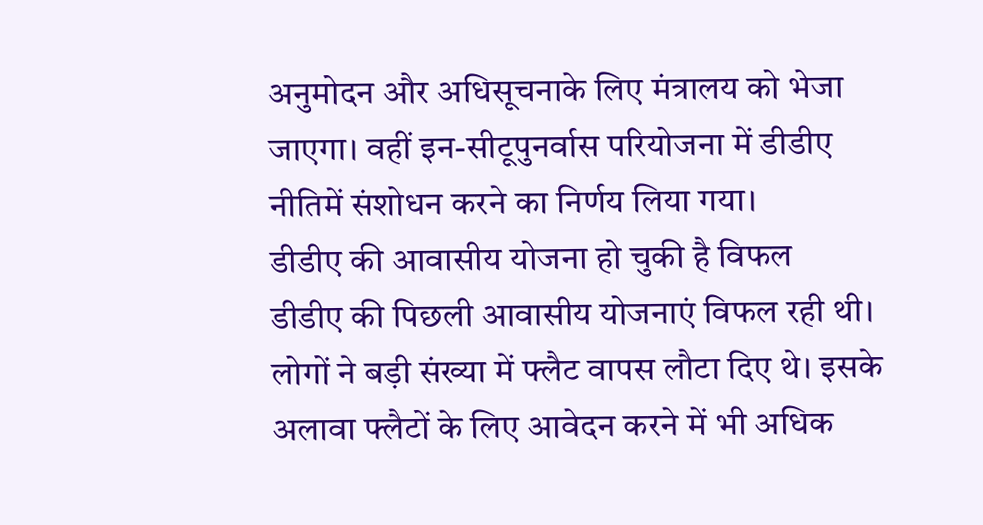अनुमोदन और अधिसूचनाके लिए मंत्रालय को भेजा जाएगा। वहीं इन-सीटूपुनर्वास परियोजना में डीडीए नीतिमें संशोधन करने का निर्णय लिया गया।
डीडीए की आवासीय योजना हो चुकी है विफल
डीडीए की पिछली आवासीय योजनाएं विफल रही थी। लोगों ने बड़ी संख्या में फ्लैट वापस लौटा दिए थे। इसके अलावा फ्लैटों के लिए आवेदन करने में भी अधिक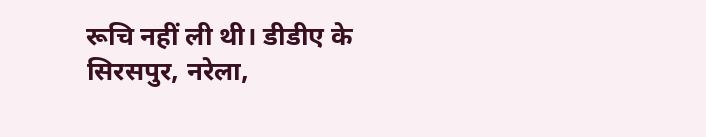रूचि नहीं ली थी। डीडीए के सिरसपुर, नरेला,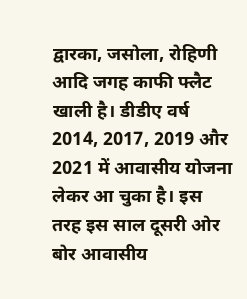द्वारका, जसोला, रोहिणी आदि जगह काफी फ्लैट खाली है। डीडीए वर्ष 2014, 2017, 2019 और 2021 में आवासीय योजना लेकर आ चुका है। इस तरह इस साल दूसरी ओर बोर आवासीय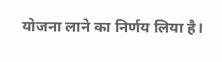योजना लाने का निर्णय लिया है।